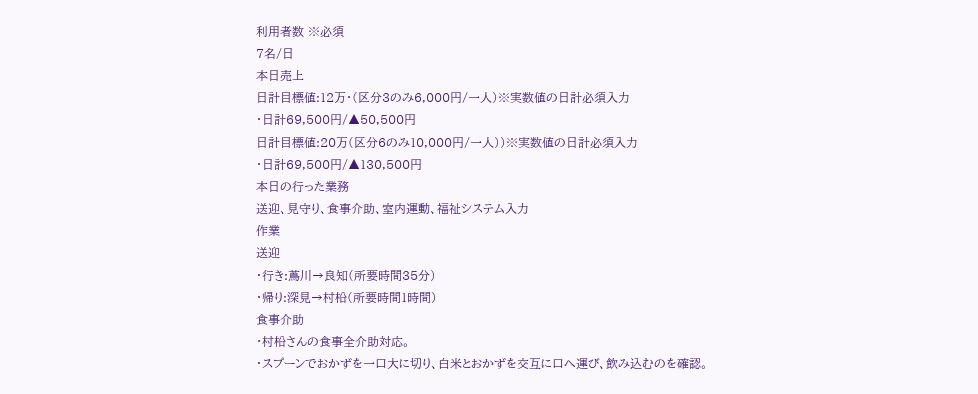利用者数 ※必須
7名/日
本日売上
日計目標値:12万・(区分3のみ6,000円/一人)※実数値の日計必須入力
・日計69,500円/▲50,500円
日計目標値:20万(区分6のみ10,000円/一人))※実数値の日計必須入力
・日計69,500円/▲130,500円
本日の行った業務
送迎、見守り、食事介助、室内運動、福祉システム入力
作業
送迎
・行き:蔦川→良知(所要時間35分)
・帰り:深見→村柗(所要時間1時間)
食事介助
・村柗さんの食事全介助対応。
・スプーンでおかずを一口大に切り、白米とおかずを交互に口へ運び、飲み込むのを確認。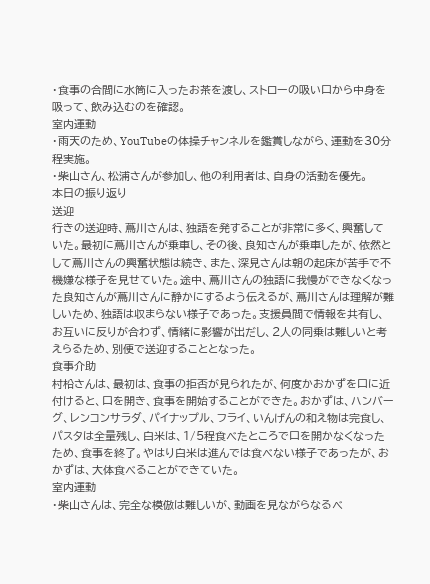・食事の合間に水筒に入ったお茶を渡し、ストローの吸い口から中身を吸って、飲み込むのを確認。
室内運動
・雨天のため、YouTubeの体操チャンネルを鑑賞しながら、運動を30分程実施。
・柴山さん、松浦さんが参加し、他の利用者は、自身の活動を優先。
本日の振り返り
送迎
行きの送迎時、蔦川さんは、独語を発することが非常に多く、興奮していた。最初に蔦川さんが乗車し、その後、良知さんが乗車したが、依然として蔦川さんの興奮状態は続き、また、深見さんは朝の起床が苦手で不機嫌な様子を見せていた。途中、蔦川さんの独語に我慢ができなくなった良知さんが蔦川さんに静かにするよう伝えるが、蔦川さんは理解が難しいため、独語は収まらない様子であった。支援員間で情報を共有し、お互いに反りが合わず、情緒に影響が出だし、2人の同乗は難しいと考えらるため、別便で送迎することとなった。
食事介助
村柗さんは、最初は、食事の拒否が見られたが、何度かおかずを口に近付けると、口を開き、食事を開始することができた。おかずは、ハンバーグ、レンコンサラダ、パイナップル、フライ、いんげんの和え物は完食し、パスタは全量残し、白米は、1/5程食べたところで口を開かなくなったため、食事を終了。やはり白米は進んでは食べない様子であったが、おかずは、大体食べることができていた。
室内運動
・柴山さんは、完全な模倣は難しいが、動画を見ながらなるべ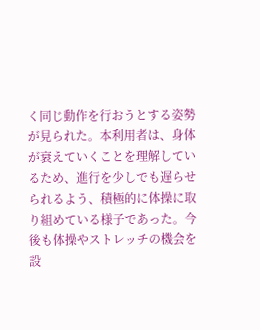く同じ動作を行おうとする姿勢が見られた。本利用者は、身体が衰えていくことを理解しているため、進行を少しでも遅らせられるよう、積極的に体操に取り組めている様子であった。今後も体操やストレッチの機会を設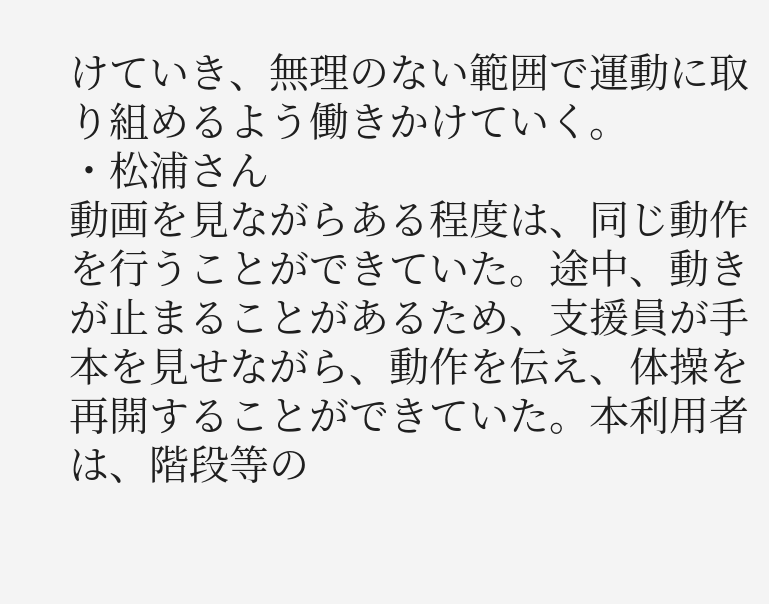けていき、無理のない範囲で運動に取り組めるよう働きかけていく。
・松浦さん
動画を見ながらある程度は、同じ動作を行うことができていた。途中、動きが止まることがあるため、支援員が手本を見せながら、動作を伝え、体操を再開することができていた。本利用者は、階段等の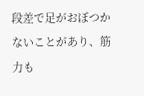段差で足がおぼつかないことがあり、筋力も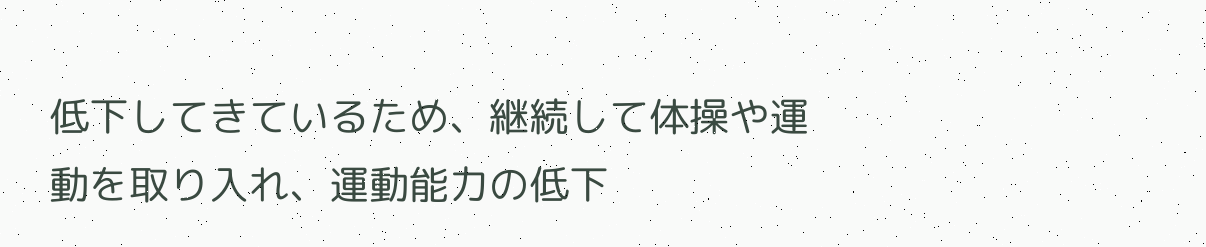低下してきているため、継続して体操や運動を取り入れ、運動能力の低下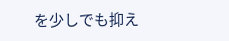を少しでも抑え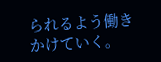られるよう働きかけていく。